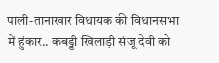पाली-तानाखार विधायक की विधानसभा में हुंकार.. कबड्डी खिलाड़ी संजू देवी को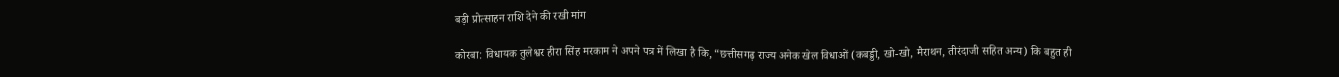बड़ी प्रोत्साहन राशि देने की रखी मांग

कोरबा: विधायक तुलेश्वर हीरा सिंह मरकाम ने अपने पत्र में लिखा है कि, “छत्तीसगढ़ राज्य अनेक खेल विधाओं (कबड्डी, खो-खो, मैराथन, तीरंदाजी सहित अन्य) कि बहुत ही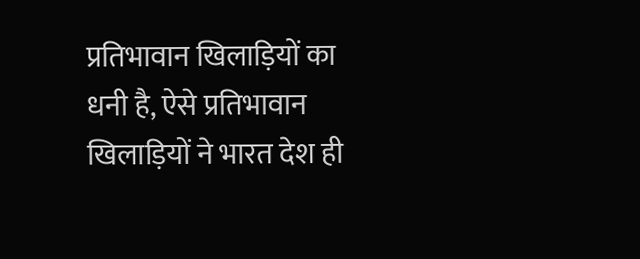प्रतिभावान खिलाड़ियों का धनी है, ऐसे प्रतिभावान खिलाड़ियों ने भारत देश ही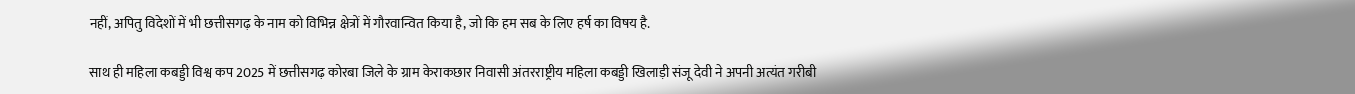नहीं, अपितु विदेशों में भी छत्तीसगढ़ के नाम को विभिन्न क्षेत्रों में गौरवान्वित किया है, जो कि हम सब के लिए हर्ष का विषय है.

साथ ही महिला कबड्डी विश्व कप 2025 में छत्तीसगढ़ कोरबा जिले के ग्राम केराकछार निवासी अंतरराष्ट्रीय महिला कबड्डी खिलाड़ी संजू देवी ने अपनी अत्यंत गरीबी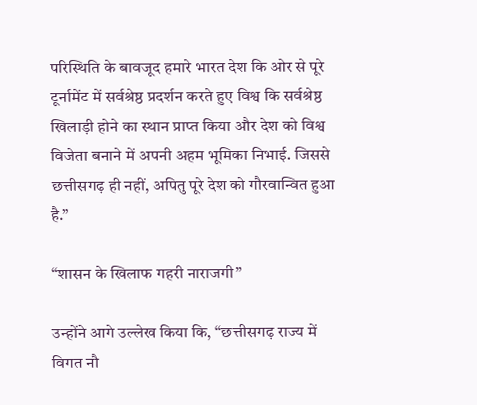परिस्थिति के बावजूद हमारे भारत देश कि ओर से पूरे टूर्नामेंट में सर्वश्रेष्ठ प्रदर्शन करते हुए विश्व कि सर्वश्रेष्ठ खिलाड़ी होने का स्थान प्राप्त किया और देश को विश्व विजेता बनाने में अपनी अहम भूमिका निभाई. जिससे छत्तीसगढ़ ही नहीं, अपितु पूरे देश को गौरवान्वित हुआ है.”

“शासन के खिलाफ गहरी नाराजगी”

उन्होंने आगे उल्लेख किया कि, “छत्तीसगढ़ राज्य में विगत नौ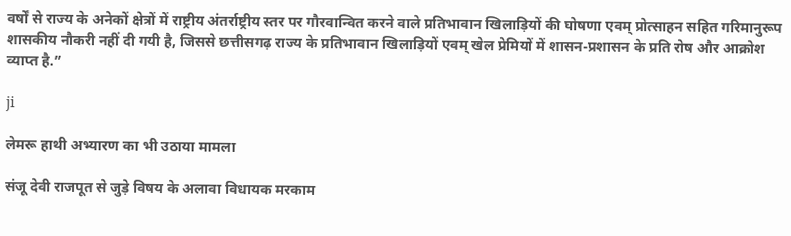वर्षों से राज्य के अनेकों क्षेत्रों में राष्ट्रीय अंतर्राष्ट्रीय स्तर पर गौरवान्वित करने वाले प्रतिभावान खिलाड़ियों की घोषणा एवम् प्रोत्साहन सहित गरिमानुरूप शासकीय नौकरी नहीं दी गयी है, जिससे छत्तीसगढ़ राज्य के प्रतिभावान खिलाड़ियों एवम् खेल प्रेमियों में शासन-प्रशासन के प्रति रोष और आक्रोश व्याप्त है.”

ji

लेमरू हाथी अभ्यारण का भी उठाया मामला

संजू देवी राजपूत से जुड़े विषय के अलावा विधायक मरकाम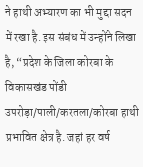ने हाथी अभ्यारण का भी मुद्दा सदन में रखा है. इस संबंध में उन्होंने लिखा है, “प्रदेश के जिला कोरबा के विकासखंड पोंडी उपरोड़ा/पाली/करतला/कोरबा हाथी प्रभावित क्षेत्र है. जहां हर वर्ष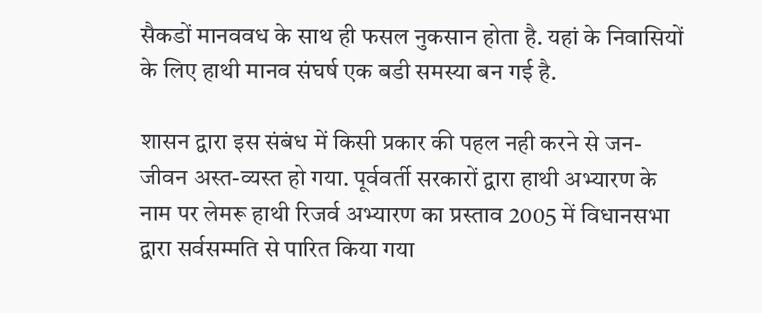सैकडों मानववध के साथ ही फसल नुकसान होता है. यहां के निवासियों के लिए हाथी मानव संघर्ष एक बडी समस्या बन गई है.

शासन द्वारा इस संबंध में किसी प्रकार की पहल नही करने से जन-जीवन अस्त-व्यस्त हो गया. पूर्ववर्ती सरकारों द्वारा हाथी अभ्यारण के नाम पर लेमरू हाथी रिजर्व अभ्यारण का प्रस्ताव 2005 में विधानसभा द्वारा सर्वसम्मति से पारित किया गया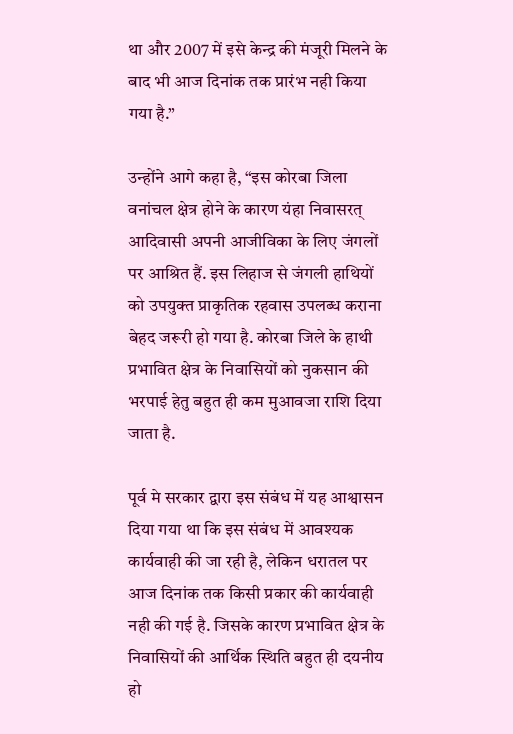था और 2007 में इसे केन्द्र की मंजूरी मिलने के बाद भी आज दिनांक तक प्रारंभ नही किया गया है.”

उन्होंने आगे कहा है, “इस कोरबा जिला वनांचल क्षेत्र होने के कारण यंहा निवासरत् आदिवासी अपनी आजीविका के लिए जंगलों पर आश्रित हैं. इस लिहाज से जंगली हाथियों को उपयुक्त प्राकृतिक रहवास उपलब्ध कराना बेहद जरूरी हो गया है. कोरबा जिले के हाथी प्रभावित क्षेत्र के निवासियों को नुकसान की भरपाई हेतु बहुत ही कम मुआवजा राशि दिया जाता है.

पूर्व मे सरकार द्वारा इस संबंध में यह आश्वासन दिया गया था कि इस संबंध में आवश्यक कार्यवाही की जा रही है, लेकिन धरातल पर आज दिनांक तक किसी प्रकार की कार्यवाही नही की गई है. जिसके कारण प्रभावित क्षेत्र के निवासियों की आर्थिक स्थिति बहुत ही दयनीय हो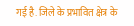गई है. जिले के प्रभावित क्षेत्र के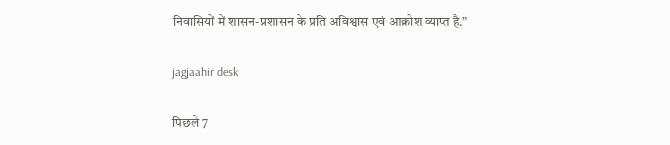निवासियों में शासन-प्रशासन के प्रति अविश्वास एवं आक्रोश व्याप्त है.”

jagjaahir desk

पिछले 7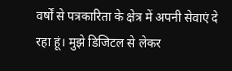वर्षों से पत्रकारिता के क्षेत्र में अपनी सेवाएं दे रहा हूं। मुझे डिजिटल से लेकर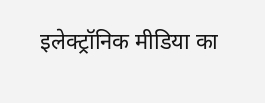इलेक्ट्रॉनिक मीडिया का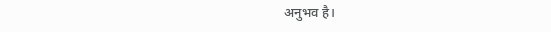अनुभव है।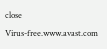close
Virus-free.www.avast.com